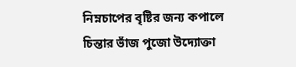নিম্নচাপের বৃষ্টির জন্য কপালে চিন্তার ভাঁজ পুজো উদ্যোক্তা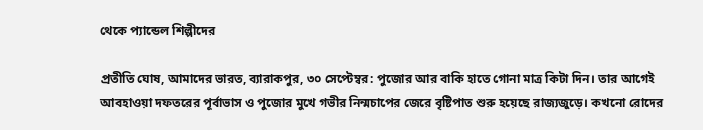থেকে প্যান্ডেল শিল্পীদের

প্রতীতি ঘোষ, আমাদের ভারত, ব্যারাকপুর, ৩০ সেপ্টেম্বর: পুজোর আর বাকি হাতে গোনা মাত্র কিটা দিন। তার আগেই আবহাওয়া দফতরের পূর্বাভাস ও পুজোর মুখে গভীর নিন্মচাপের জেরে বৃষ্টিপাত শুরু হয়েছে রাজ্যজুড়ে। কখনো রোদের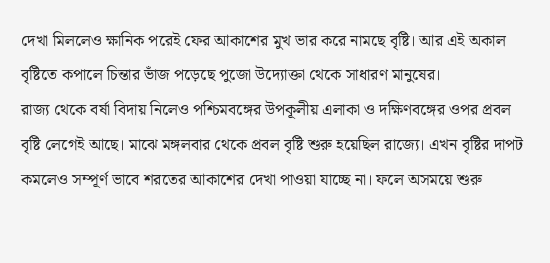দেখা মিললেও ক্ষানিক পরেই ফের আকাশের মুখ ভার করে নামছে বৃষ্টি। আর এই অকাল বৃষ্টিতে কপালে চিন্তার ভাঁজ পড়েছে পুজো উদ্যোক্তা থেকে সাধারণ মানুষের।
রাজ্য থেকে বর্ষা বিদায় নিলেও পশ্চিমবঙ্গের উপকূলীয় এলাকা ও দক্ষিণবঙ্গের ওপর প্রবল বৃষ্টি লেগেই আছে। মাঝে মঙ্গলবার থেকে প্রবল বৃষ্টি শুরু হয়েছিল রাজ্যে। এখন বৃষ্টির দাপট কমলেও সম্পূর্ণ ভাবে শরতের আকাশের দেখা পাওয়া যাচ্ছে না। ফলে অসময়ে শুরু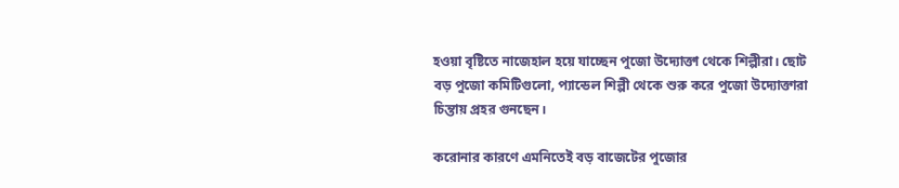হওয়া বৃষ্টিতে নাজেহাল হয়ে যাচ্ছেন পুজো উদ্যোক্তা থেকে শিল্পীরা। ছোট বড় পুজো কমিটিগুলো, প্যান্ডেল শিল্পী থেকে শুরু করে পুজো উদ্যোক্তারা চিন্তায় প্রহর গুনছেন।

করোনার কারণে এমনিতেই বড় বাজেটের পুজোর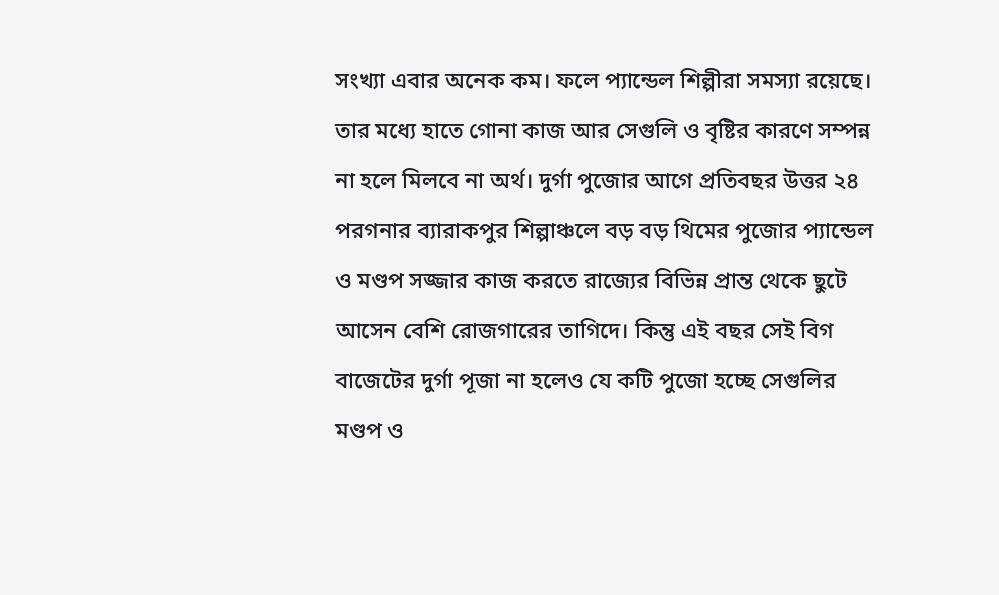সংখ্যা এবার অনেক কম। ফলে প্যান্ডেল শিল্পীরা সমস্যা রয়েছে। তার মধ্যে হাতে গোনা কাজ আর সেগুলি ও বৃষ্টির কারণে সম্পন্ন না হলে মিলবে না অর্থ। দুর্গা পুজোর আগে প্রতিবছর উত্তর ২৪ পরগনার ব্যারাকপুর শিল্পাঞ্চলে বড় বড় থিমের পুজোর প্যান্ডেল ও মণ্ডপ সজ্জার কাজ করতে রাজ্যের বিভিন্ন প্রান্ত থেকে ছুটে আসেন বেশি রোজগারের তাগিদে। কিন্তু এই বছর সেই বিগ বাজেটের দুর্গা পূজা না হলেও যে কটি পুজো হচ্ছে সেগুলির মণ্ডপ ও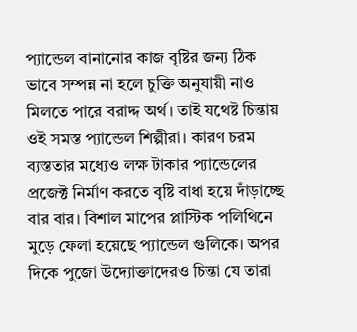প্যান্ডেল বানানোর কাজ বৃষ্টির জন্য ঠিক ভাবে সম্পন্ন না হলে চুক্তি অনুযায়ী নাও মিলতে পারে বরাদ্দ অর্থ। তাই যথেষ্ট চিন্তায় ওই সমস্ত প্যান্ডেল শিল্পীরা। কারণ চরম ব্যস্ততার মধ্যেও লক্ষ টাকার প্যান্ডেলের প্রজেক্ট নির্মাণ করতে বৃষ্টি বাধা হয়ে দাঁড়াচ্ছে বার বার। বিশাল মাপের প্লাস্টিক পলিথিনে মুড়ে ফেলা হয়েছে প্যান্ডেল গুলিকে। অপর দিকে পুজো উদ্যোক্তাদেরও চিন্তা যে তারা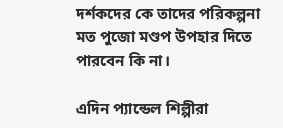দর্শকদের কে তাদের পরিকল্পনা মত পুজো মণ্ডপ উপহার দিতে পারবেন কি না।

এদিন প্যান্ডেল শিল্পীরা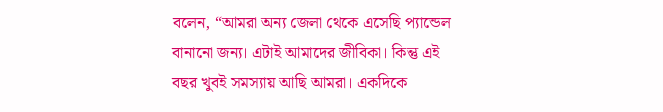বলেন, “আমরা অন্য জেলা থেকে এসেছি প্যান্ডেল বানানো জন্য। এটাই আমাদের জীবিকা। কিন্তু এই বছর খুবই সমস্যায় আছি আমরা। একদিকে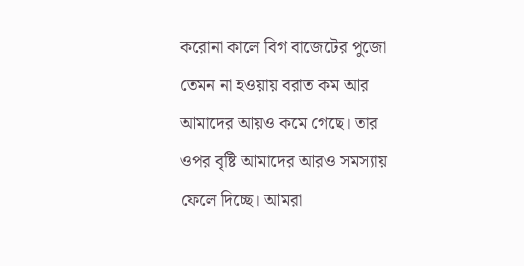করোনা কালে বিগ বাজেটের পুজো তেমন না হওয়ায় বরাত কম আর আমাদের আয়ও কমে গেছে। তার ওপর বৃষ্টি আমাদের আরও সমস্যায় ফেলে দিচ্ছে। আমরা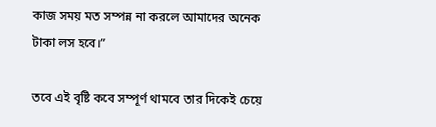কাজ সময় মত সম্পন্ন না করলে আমাদের অনেক টাকা লস হবে।”

তবে এই বৃষ্টি কবে সম্পূর্ণ থামবে তার দিকেই চেয়ে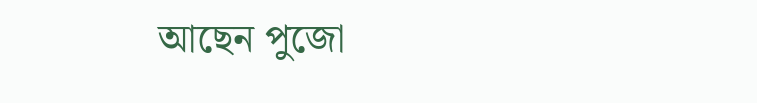আছেন পুজো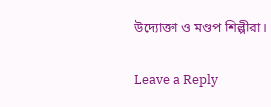উদ্যোক্তা ও মণ্ডপ শিল্পীরা।

Leave a Reply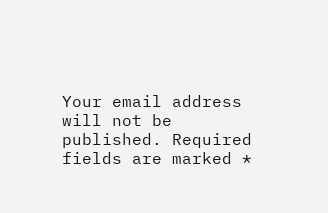Your email address will not be published. Required fields are marked *